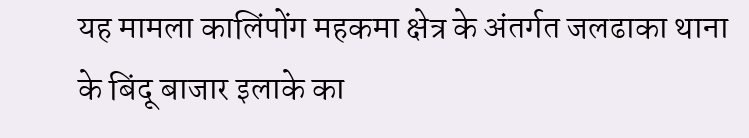यह मामला कालिंपोंग महकमा क्षेत्र के अंतर्गत जलढाका थाना के बिंदू बाजार इलाके का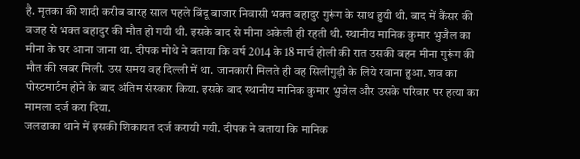है. मृतका की शादी करीब बारह साल पहले बिंदू बाजार निवासी भक्त बहादुर गुरूंग के साथ हुयी थी. बाद में कैंसर की वजह से भक्त बहादुर की मौत हो गयी थी. इसके बाद से मीना अकेली ही रहती थी. स्थानीय मानिक कुमार भुजैल का मीना के घर आना जाना था. दीपक मोथे ने बताया कि वर्ष 2014 के 18 मार्च होली की रात उसकी बहन मीना गुरूंग की मौत की खबर मिली. उस समय वह दिल्ली में था. जानकारी मिलते ही वह सिलीगुड़ी के लिये रवाना हुआ. शव का पोस्टमार्टम होने के बाद अंतिम संस्कार किया. इसके बाद स्थानीय मानिक कुमार भुजेल और उसके परिवार पर हत्या का मामला दर्ज करा दिया.
जलढाका थाने में इसकी शिकायत दर्ज करायी गयी. दीपक ने बताया कि मानिक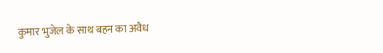कुमार भुजेल के साथ बहन का अवैध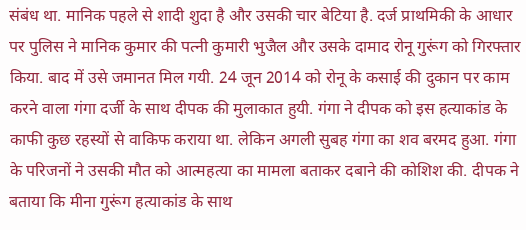संबंध था. मानिक पहले से शादी शुदा है और उसकी चार बेटिया है. दर्ज प्राथमिकी के आधार पर पुलिस ने मानिक कुमार की पत्नी कुमारी भुजैल और उसके दामाद रोनू गुरूंग को गिरफ्तार किया. बाद में उसे जमानत मिल गयी. 24 जून 2014 को रोनू के कसाई की दुकान पर काम करने वाला गंगा दर्जी के साथ दीपक की मुलाकात हुयी. गंगा ने दीपक को इस हत्याकांड के काफी कुछ रहस्यों से वाकिफ कराया था. लेकिन अगली सुबह गंगा का शव बरमद हुआ. गंगा के परिजनों ने उसकी मौत को आत्महत्या का मामला बताकर दबाने की कोशिश की. दीपक ने बताया कि मीना गुरूंग हत्याकांड के साथ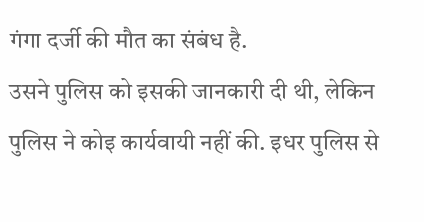गंगा दर्जी की मौत का संबंध है.
उसने पुलिस को इसकी जानकारी दी थी, लेकिन पुलिस ने कोइ कार्यवायी नहीं की. इधर पुलिस से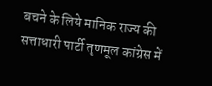बचने के लिये मानिक राज्य की सत्ताधारी पार्टी तृणमूल कांग्रेस में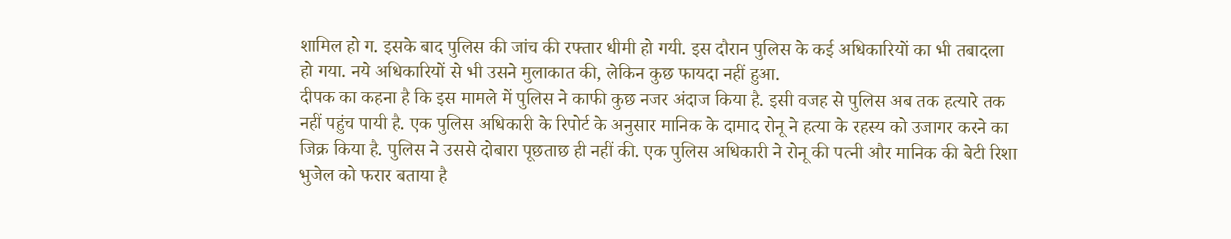शामिल हो ग. इसके बाद पुलिस की जांच की रफ्तार धीमी हो गयी. इस दौरान पुलिस के कई अधिकारियों का भी तबादला हो गया. नये अधिकारियों से भी उसने मुलाकात की, लेकिन कुछ फायदा नहीं हुआ.
दीपक का कहना है कि इस मामले में पुलिस ने काफी कुछ नजर अंदाज किया है. इसी वजह से पुलिस अब तक हत्यारे तक नहीं पहुंच पायी है. एक पुलिस अधिकारी के रिपोर्ट के अनुसार मानिक के दामाद रोनू ने हत्या के रहस्य को उजागर करने का जिक्र किया है. पुलिस ने उससे दोबारा पूछताछ ही नहीं की. एक पुलिस अधिकारी ने रोनू की पत्नी और मानिक की बेटी रिशा भुजेल को फरार बताया है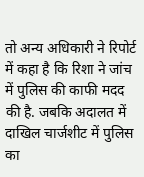तो अन्य अधिकारी ने रिपोर्ट में कहा है कि रिशा ने जांच में पुलिस की काफी मदद की है. जबकि अदालत में दाखिल चार्जशीट में पुलिस का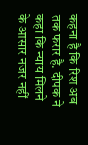कहना है कि रिश अब तक फरार है. दीपक ने कहा कि न्याय मिलने के आसार नजर नहीं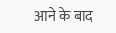आने के बाद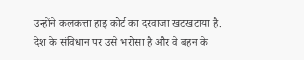उन्होंने कलकत्ता हाइ कोर्ट का दरवाजा खटखटाया है. देश के संविधान पर उसे भरोसा है और वे बहन के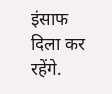इंसाफ दिला कर रहेंगे.